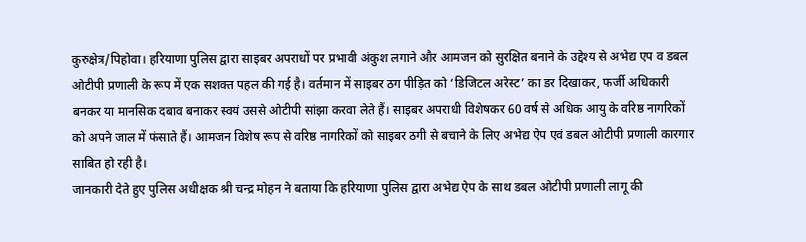कुरुक्षेत्र/पिहोवा। हरियाणा पुलिस द्वारा साइबर अपराधों पर प्रभावी अंकुश लगाने और आमजन को सुरक्षित बनाने के उद्देश्य से अभेद्य एप व डबल ओटीपी प्रणाली के रूप में एक सशक्त पहल की गई है। वर्तमान में साइबर ठग पीड़ित को ‘डिजिटल अरेस्ट’ का डर दिखाकर, फर्जी अधिकारी बनकर या मानसिक दबाव बनाकर स्वयं उससे ओटीपी सांझा करवा लेते हैं। साइबर अपराधी विशेषकर 60 वर्ष से अधिक आयु के वरिष्ठ नागरिकों को अपने जाल में फंसाते हैं। आमजन विशेष रूप से वरिष्ठ नागरिकों को साइबर ठगी से बचाने के लिए अभेद्य ऐप एवं डबल ओटीपी प्रणाली कारगार साबित हो रही है।
जानकारी देते हुए पुलिस अधीक्षक श्री चन्द्र मोहन ने बताया कि हरियाणा पुलिस द्वारा अभेद्य ऐप के साथ डबल ओटीपी प्रणाली लागू की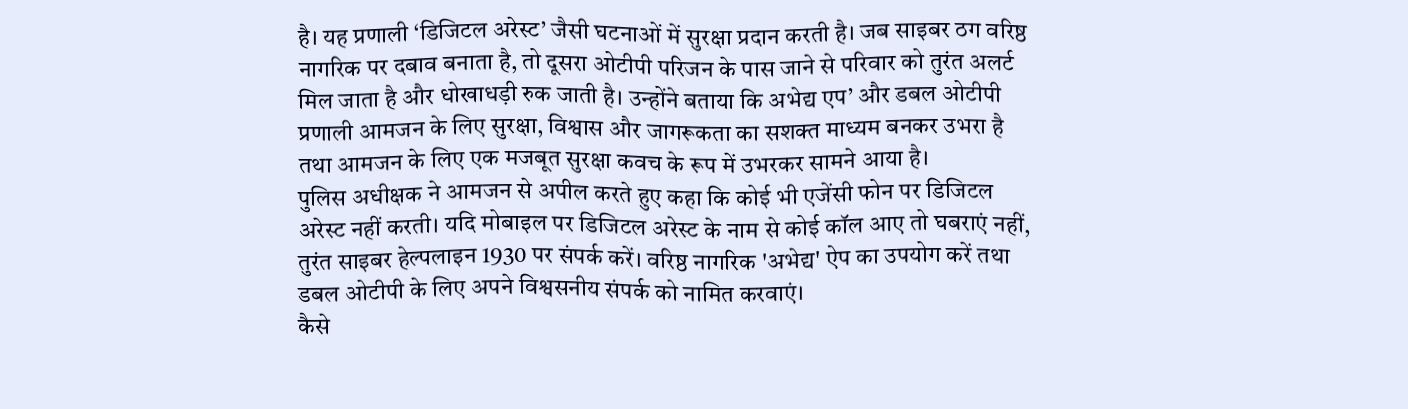है। यह प्रणाली ‘डिजिटल अरेस्ट’ जैसी घटनाओं में सुरक्षा प्रदान करती है। जब साइबर ठग वरिष्ठ नागरिक पर दबाव बनाता है, तो दूसरा ओटीपी परिजन के पास जाने से परिवार को तुरंत अलर्ट मिल जाता है और धोखाधड़ी रुक जाती है। उन्होंने बताया कि अभेद्य एप’ और डबल ओटीपी प्रणाली आमजन के लिए सुरक्षा, विश्वास और जागरूकता का सशक्त माध्यम बनकर उभरा है तथा आमजन के लिए एक मजबूत सुरक्षा कवच के रूप में उभरकर सामने आया है।
पुलिस अधीक्षक ने आमजन से अपील करते हुए कहा कि कोई भी एजेंसी फोन पर डिजिटल अरेस्ट नहीं करती। यदि मोबाइल पर डिजिटल अरेस्ट के नाम से कोई कॉल आए तो घबराएं नहीं, तुरंत साइबर हेल्पलाइन 1930 पर संपर्क करें। वरिष्ठ नागरिक 'अभेद्य' ऐप का उपयोग करें तथा डबल ओटीपी के लिए अपने विश्वसनीय संपर्क को नामित करवाएं।
कैसे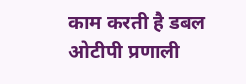काम करती है डबल ओटीपी प्रणाली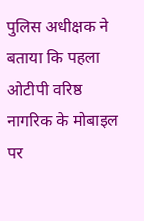पुलिस अधीक्षक ने बताया कि पहला ओटीपी वरिष्ठ नागरिक के मोबाइल पर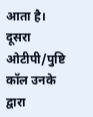आता है। दूसरा ओटीपी/पुष्टि कॉल उनके द्वारा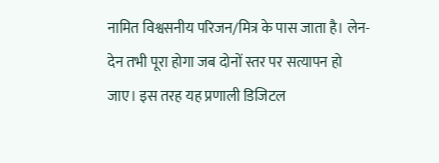नामित विश्वसनीय परिजन/मित्र के पास जाता है। लेन-देन तभी पूरा होगा जब दोनों स्तर पर सत्यापन हो जाए। इस तरह यह प्रणाली डिजिटल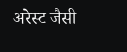अरेस्ट जैसी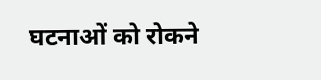घटनाओं को रोकने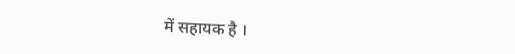में सहायक है ।